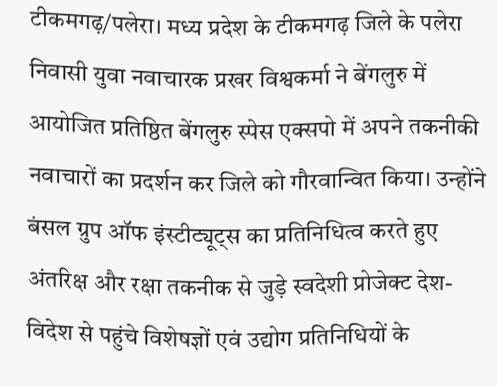टीकमगढ़/पलेरा। मध्य प्रदेश के टीकमगढ़ जिले के पलेरा निवासी युवा नवाचारक प्रखर विश्वकर्मा ने बेंगलुरु में आयोजित प्रतिष्ठित बेंगलुरु स्पेस एक्सपो में अपने तकनीकी नवाचारों का प्रदर्शन कर जिले को गौरवान्वित किया। उन्होंने बंसल ग्रुप ऑफ इंस्टीट्यूट्स का प्रतिनिधित्व करते हुए अंतरिक्ष और रक्षा तकनीक से जुड़े स्वदेशी प्रोजेक्ट देश-विदेश से पहुंचे विशेषज्ञों एवं उद्योग प्रतिनिधियों के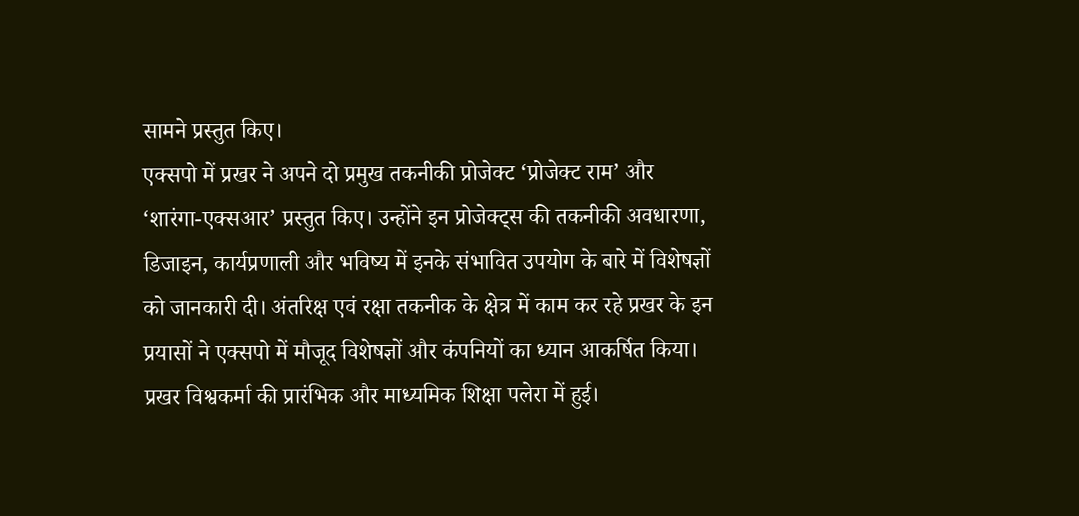सामने प्रस्तुत किए।
एक्सपो में प्रखर ने अपने दो प्रमुख तकनीकी प्रोजेक्ट ‘प्रोजेक्ट राम’ और ‘शारंगा-एक्सआर’ प्रस्तुत किए। उन्होंने इन प्रोजेक्ट्स की तकनीकी अवधारणा, डिजाइन, कार्यप्रणाली और भविष्य में इनके संभावित उपयोग के बारे में विशेषज्ञों को जानकारी दी। अंतरिक्ष एवं रक्षा तकनीक के क्षेत्र में काम कर रहे प्रखर के इन प्रयासों ने एक्सपो में मौजूद विशेषज्ञों और कंपनियों का ध्यान आकर्षित किया।
प्रखर विश्वकर्मा की प्रारंभिक और माध्यमिक शिक्षा पलेरा में हुई।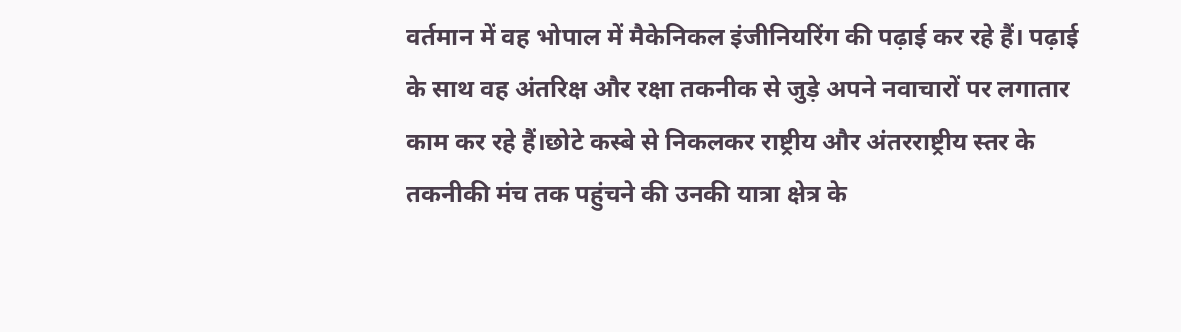वर्तमान में वह भोपाल में मैकेनिकल इंजीनियरिंग की पढ़ाई कर रहे हैं। पढ़ाई के साथ वह अंतरिक्ष और रक्षा तकनीक से जुड़े अपने नवाचारों पर लगातार काम कर रहे हैं।छोटे कस्बे से निकलकर राष्ट्रीय और अंतरराष्ट्रीय स्तर के तकनीकी मंच तक पहुंचने की उनकी यात्रा क्षेत्र के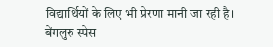विद्यार्थियों के लिए भी प्रेरणा मानी जा रही है।
बेंगलुरु स्पेस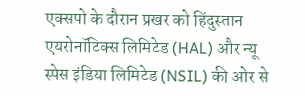एक्सपो के दौरान प्रखर को हिंदुस्तान एयरोनॉटिक्स लिमिटेड (HAL) और न्यू स्पेस इंडिया लिमिटेड (NSIL) की ओर से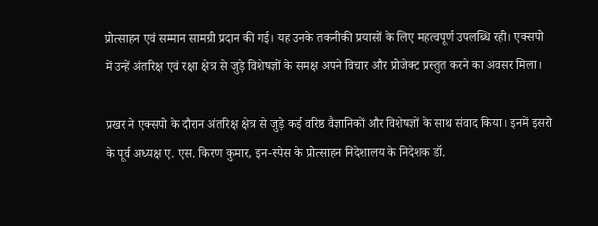प्रोत्साहन एवं सम्मान सामग्री प्रदान की गई। यह उनके तकनीकी प्रयासों के लिए महत्वपूर्ण उपलब्धि रही। एक्सपो में उन्हें अंतरिक्ष एवं रक्षा क्षेत्र से जुड़े विशेषज्ञों के समक्ष अपने विचार और प्रोजेक्ट प्रस्तुत करने का अवसर मिला।

प्रखर ने एक्सपो के दौरान अंतरिक्ष क्षेत्र से जुड़े कई वरिष्ठ वैज्ञानिकों और विशेषज्ञों के साथ संवाद किया। इनमें इसरो के पूर्व अध्यक्ष ए. एस. किरण कुमार, इन-स्पेस के प्रोत्साहन निदेशालय के निदेशक डॉ.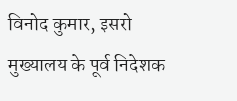विनोद कुमार, इसरो मुख्यालय के पूर्व निदेशक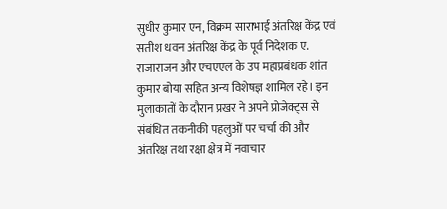सुधीर कुमार एन, विक्रम साराभाई अंतरिक्ष केंद्र एवं सतीश धवन अंतरिक्ष केंद्र के पूर्व निदेशक ए. राजाराजन और एचएएल के उप महाप्रबंधक शांत कुमार बोया सहित अन्य विशेषज्ञ शामिल रहे। इन मुलाकातों के दौरान प्रखर ने अपने प्रोजेक्ट्स से संबंधित तकनीकी पहलुओं पर चर्चा की और अंतरिक्ष तथा रक्षा क्षेत्र में नवाचार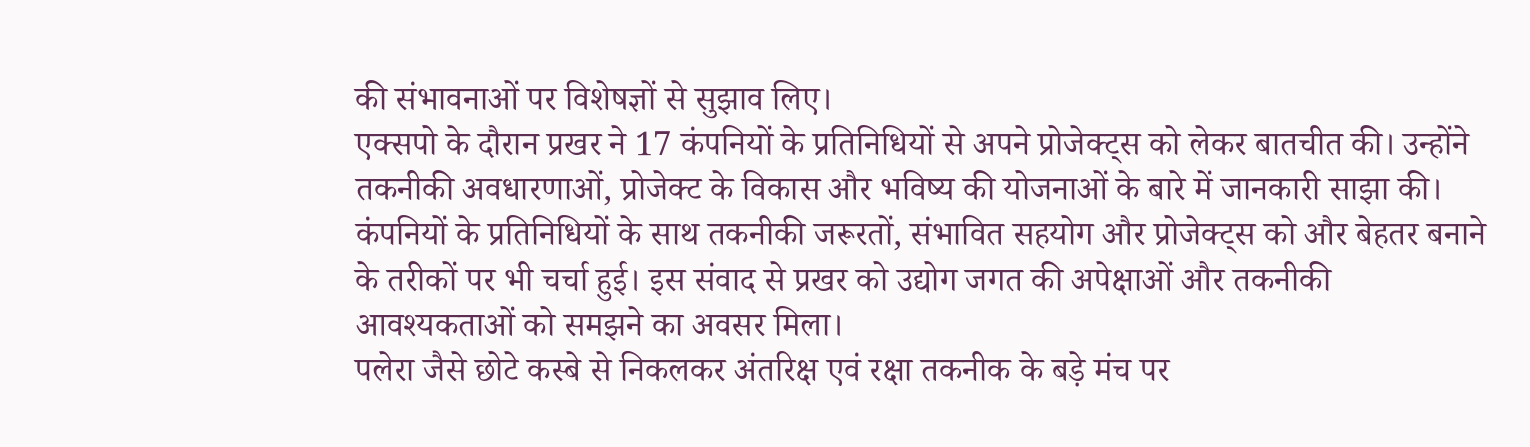की संभावनाओं पर विशेषज्ञों से सुझाव लिए।
एक्सपो के दौरान प्रखर ने 17 कंपनियों के प्रतिनिधियों से अपने प्रोजेक्ट्स को लेकर बातचीत की। उन्होंने तकनीकी अवधारणाओं, प्रोजेक्ट के विकास और भविष्य की योजनाओं के बारे में जानकारी साझा की। कंपनियों के प्रतिनिधियों के साथ तकनीकी जरूरतों, संभावित सहयोग और प्रोजेक्ट्स को और बेहतर बनाने के तरीकों पर भी चर्चा हुई। इस संवाद से प्रखर को उद्योग जगत की अपेक्षाओं और तकनीकी आवश्यकताओं को समझने का अवसर मिला।
पलेरा जैसे छोटे कस्बे से निकलकर अंतरिक्ष एवं रक्षा तकनीक के बड़े मंच पर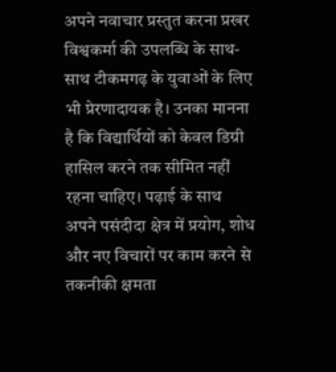अपने नवाचार प्रस्तुत करना प्रखर विश्वकर्मा की उपलब्धि के साथ-साथ टीकमगढ़ के युवाओं के लिए भी प्रेरणादायक है। उनका मानना है कि विद्यार्थियों को केवल डिग्री हासिल करने तक सीमित नहीं रहना चाहिए। पढ़ाई के साथ अपने पसंदीदा क्षेत्र में प्रयोग, शोध और नए विचारों पर काम करने से तकनीकी क्षमता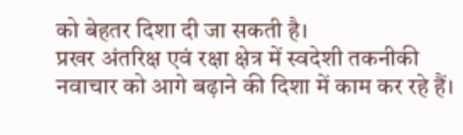को बेहतर दिशा दी जा सकती है।
प्रखर अंतरिक्ष एवं रक्षा क्षेत्र में स्वदेशी तकनीकी नवाचार को आगे बढ़ाने की दिशा में काम कर रहे हैं।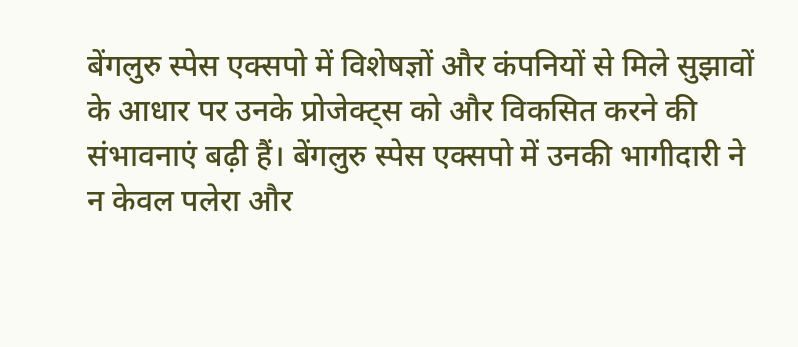बेंगलुरु स्पेस एक्सपो में विशेषज्ञों और कंपनियों से मिले सुझावों के आधार पर उनके प्रोजेक्ट्स को और विकसित करने की संभावनाएं बढ़ी हैं। बेंगलुरु स्पेस एक्सपो में उनकी भागीदारी ने न केवल पलेरा और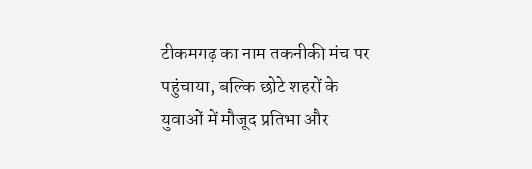टीकमगढ़ का नाम तकनीकी मंच पर पहुंचाया, बल्कि छोटे शहरों के युवाओं में मौजूद प्रतिभा और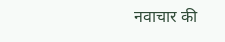नवाचार की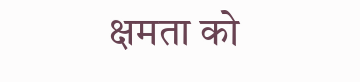क्षमता को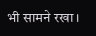भी सामने रखा।